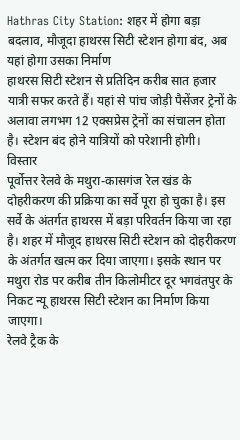Hathras City Station: शहर में होगा बड़ा बदलाव, मौजूदा हाथरस सिटी स्टेशन होगा बंद, अब यहां होगा उसका निर्माण
हाथरस सिटी स्टेशन से प्रतिदिन करीब सात हजार यात्री सफर करते हैं। यहां से पांच जोड़ी पैसेंजर ट्रेनों के अलावा लगभग 12 एक्सप्रेस ट्रेनों का संचालन होता है। स्टेशन बंद होने यात्रियों को परेशानी होगी।
विस्तार
पूर्वोत्तर रेलवे के मथुरा-कासगंज रेल खंड के दोहरीकरण की प्रक्रिया का सर्वे पूरा हो चुका है। इस सर्वे के अंतर्गत हाथरस में बड़ा परिवर्तन किया जा रहा है। शहर में मौजूद हाथरस सिटी स्टेशन को दोहरीकरण के अंतर्गत खत्म कर दिया जाएगा। इसके स्थान पर मथुरा रोड पर करीब तीन किलोमीटर दूर भगवंतपुर के निकट न्यू हाथरस सिटी स्टेशन का निर्माण किया जाएगा।
रेलवे ट्रैक के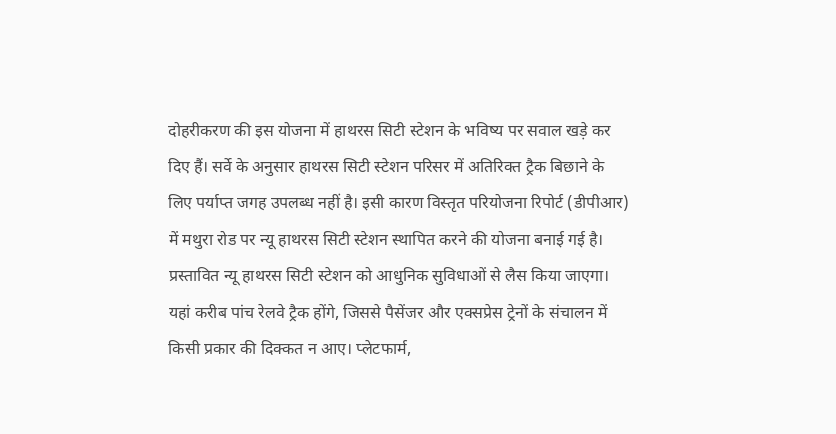दोहरीकरण की इस योजना में हाथरस सिटी स्टेशन के भविष्य पर सवाल खड़े कर दिए हैं। सर्वे के अनुसार हाथरस सिटी स्टेशन परिसर में अतिरिक्त ट्रैक बिछाने के लिए पर्याप्त जगह उपलब्ध नहीं है। इसी कारण विस्तृत परियोजना रिपोर्ट (डीपीआर) में मथुरा रोड पर न्यू हाथरस सिटी स्टेशन स्थापित करने की योजना बनाई गई है। प्रस्तावित न्यू हाथरस सिटी स्टेशन को आधुनिक सुविधाओं से लैस किया जाएगा। यहां करीब पांच रेलवे ट्रैक होंगे, जिससे पैसेंजर और एक्सप्रेस ट्रेनों के संचालन में किसी प्रकार की दिक्कत न आए। प्लेटफार्म,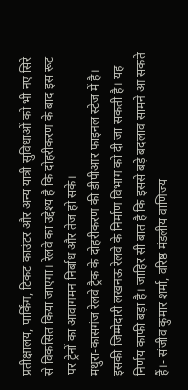प्रतीक्षालय, पार्किंग, टिकट काउंटर और अन्य यात्री सुविधाओं को भी नए सिरे से विकसित किया जाएगा। रेलवे का उद्देश्य है कि दोहरीकरण के बाद इस रूट पर ट्रेनों का आवागमन निर्बाध और तेज हो सके।
मथुरा-कासगंज रेलवे ट्रैक के दोहरीकरण की डीपीआर फाइनल स्टेज में है। इसकी जिम्मेदारी लखनऊ रेलवे के निर्माण विभाग को दी जा सकती है। यह निर्णय काफी बड़ा है। जाहिर सी बात है कि इससे बड़े बदलाव सामने आ सकते हैं।- संजीव कुमार शर्मा, वरिष्ठ मंडलीय वाणिज्य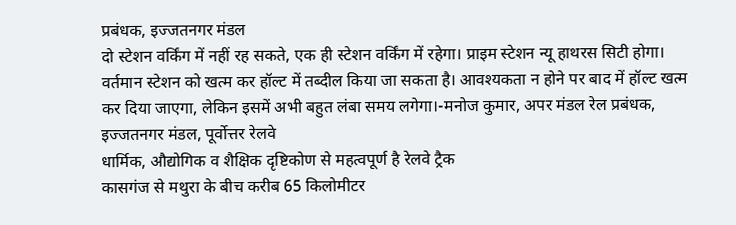प्रबंधक, इज्जतनगर मंडल
दो स्टेशन वर्किंग में नहीं रह सकते, एक ही स्टेशन वर्किंग में रहेगा। प्राइम स्टेशन न्यू हाथरस सिटी होगा। वर्तमान स्टेशन को खत्म कर हॉल्ट में तब्दील किया जा सकता है। आवश्यकता न होने पर बाद में हॉल्ट खत्म कर दिया जाएगा, लेकिन इसमें अभी बहुत लंबा समय लगेगा।-मनोज कुमार, अपर मंडल रेल प्रबंधक, इज्जतनगर मंडल, पूर्वोत्तर रेलवे
धार्मिक, औद्योगिक व शैक्षिक दृष्टिकोण से महत्वपूर्ण है रेलवे ट्रैक
कासगंज से मथुरा के बीच करीब 65 किलोमीटर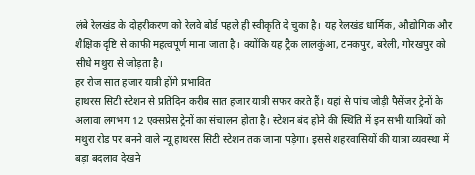लंबे रेलखंड के दोहरीकरण को रेलवे बोर्ड पहले ही स्वीकृति दे चुका है। यह रेलखंड धार्मिक, औद्योगिक और शैक्षिक दृष्टि से काफी महत्वपूर्ण माना जाता है। क्योंकि यह ट्रैक लालकुंआ, टनकपुर, बरेली, गोरखपुर को सीधे मथुरा से जोड़ता है।
हर रोज सात हजार यात्री होंगे प्रभावित
हाथरस सिटी स्टेशन से प्रतिदिन करीब सात हजार यात्री सफर करते हैं। यहां से पांच जोड़ी पैसेंजर ट्रेनों के अलावा लगभग 12 एक्सप्रेस ट्रेनों का संचालन होता है। स्टेशन बंद होने की स्थिति में इन सभी यात्रियों को मथुरा रोड पर बनने वाले न्यू हाथरस सिटी स्टेशन तक जाना पड़ेगा। इससे शहरवासियों की यात्रा व्यवस्था में बड़ा बदलाव देखने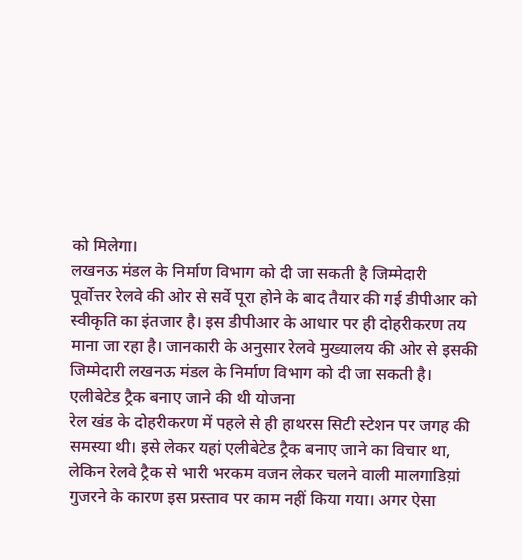को मिलेगा।
लखनऊ मंडल के निर्माण विभाग को दी जा सकती है जिम्मेदारी
पूर्वोत्तर रेलवे की ओर से सर्वे पूरा होने के बाद तैयार की गई डीपीआर को स्वीकृति का इंतजार है। इस डीपीआर के आधार पर ही दोहरीकरण तय माना जा रहा है। जानकारी के अनुसार रेलवे मुख्यालय की ओर से इसकी जिम्मेदारी लखनऊ मंडल के निर्माण विभाग को दी जा सकती है।
एलीबेटेड ट्रैक बनाए जाने की थी योजना
रेल खंड के दोहरीकरण में पहले से ही हाथरस सिटी स्टेशन पर जगह की समस्या थी। इसे लेकर यहां एलीबेटेड ट्रैक बनाए जाने का विचार था, लेकिन रेलवे ट्रैक से भारी भरकम वजन लेकर चलने वाली मालगाडिय़ां गुजरने के कारण इस प्रस्ताव पर काम नहीं किया गया। अगर ऐसा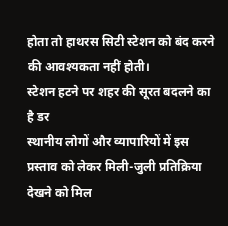होता तो हाथरस सिटी स्टेशन को बंद करने की आवश्यकता नहीं होती।
स्टेशन हटने पर शहर की सूरत बदलने का है डर
स्थानीय लोगों और व्यापारियों में इस प्रस्ताव को लेकर मिली-जुली प्रतिक्रिया देखने को मिल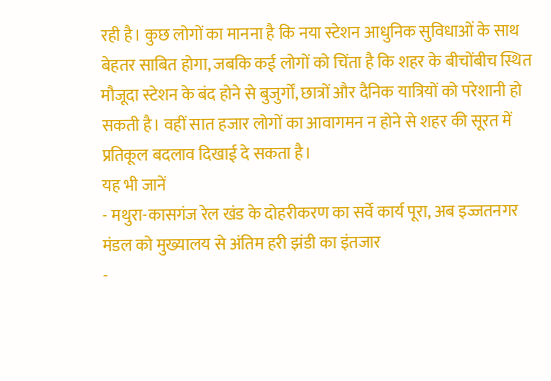रही है। कुछ लोगों का मानना है कि नया स्टेशन आधुनिक सुविधाओं के साथ बेहतर साबित होगा, जबकि कई लोगों को चिंता है कि शहर के बीचोंबीच स्थित मौजूदा स्टेशन के बंद होने से बुजुर्गों, छात्रों और दैनिक यात्रियों को परेशानी हो सकती है। वहीं सात हजार लोगों का आवागमन न होने से शहर की सूरत में प्रतिकूल बदलाव दिखाई दे सकता है।
यह भी जानें
- मथुरा-कासगंज रेल खंड के दोहरीकरण का सर्वे कार्य पूरा, अब इज्जतनगर मंडल को मुख्यालय से अंतिम हरी झंडी का इंतजार
-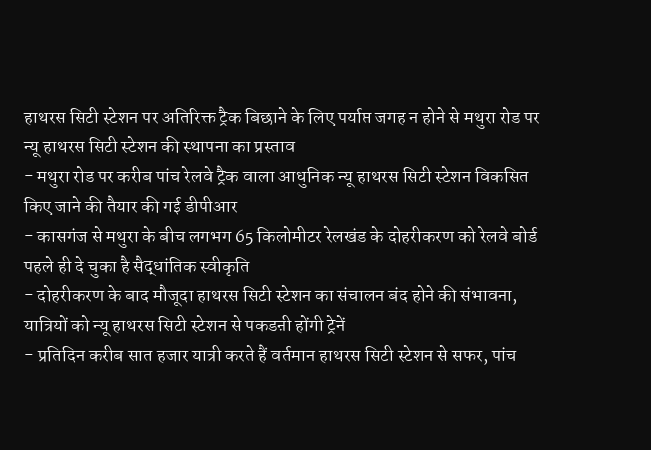हाथरस सिटी स्टेशन पर अतिरिक्त ट्रैक बिछाने के लिए पर्याप्त जगह न होने से मथुरा रोड पर न्यू हाथरस सिटी स्टेशन की स्थापना का प्रस्ताव
- मथुरा रोड पर करीब पांच रेलवे ट्रैक वाला आधुनिक न्यू हाथरस सिटी स्टेशन विकसित किए जाने की तैयार की गई डीपीआर
- कासगंज से मथुरा के बीच लगभग 65 किलोमीटर रेलखंड के दोहरीकरण को रेलवे बोर्ड पहले ही दे चुका है सैद्धांतिक स्वीकृति
- दोहरीकरण के बाद मौजूदा हाथरस सिटी स्टेशन का संचालन बंद होने की संभावना, यात्रियों को न्यू हाथरस सिटी स्टेशन से पकडऩी होंगी ट्रेनें
- प्रतिदिन करीब सात हजार यात्री करते हैं वर्तमान हाथरस सिटी स्टेशन से सफर, पांच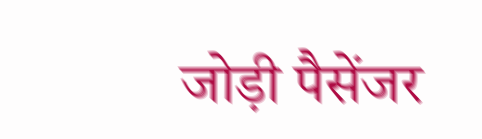जोड़ी पैसेंजर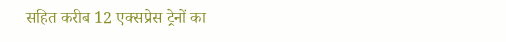सहित करीब 12 एक्सप्रेस ट्रेनों का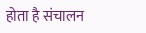होता है संचालन